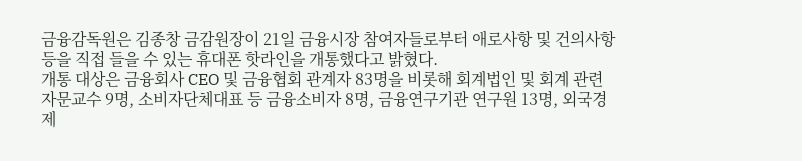금융감독원은 김종창 금감원장이 21일 금융시장 참여자들로부터 애로사항 및 건의사항 등을 직접 들을 수 있는 휴대폰 핫라인을 개통했다고 밝혔다.
개통 대상은 금융회사 CEO 및 금융협회 관계자 83명을 비롯해 회계법인 및 회계 관련 자문교수 9명, 소비자단체대표 등 금융소비자 8명, 금융연구기관 연구원 13명, 외국경제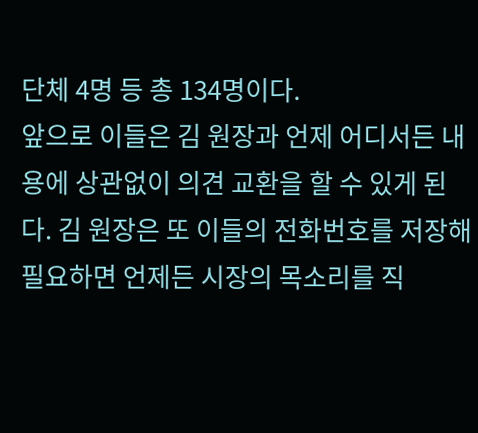단체 4명 등 총 134명이다.
앞으로 이들은 김 원장과 언제 어디서든 내용에 상관없이 의견 교환을 할 수 있게 된다. 김 원장은 또 이들의 전화번호를 저장해 필요하면 언제든 시장의 목소리를 직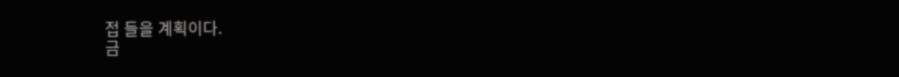접 들을 계획이다.
금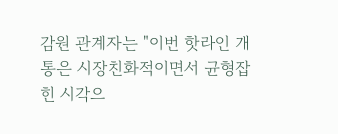감원 관계자는 "이번 핫라인 개통은 시장친화적이면서 균형잡힌 시각으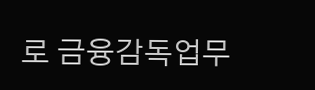로 금융감독업무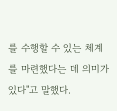를 수행할 수 있는 체계를 마련했다는 데 의미가 있다"고 말했다.